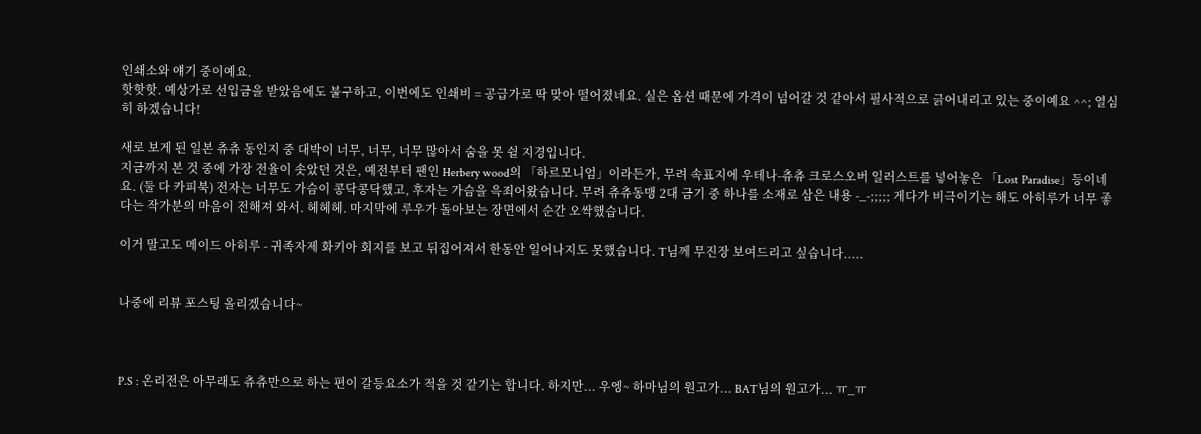인쇄소와 얘기 중이예요.
핫핫핫. 예상가로 선입금을 받았음에도 불구하고, 이번에도 인쇄비 = 공급가로 딱 맞아 떨어졌네요. 실은 옵션 때문에 가격이 넘어갈 것 같아서 필사적으로 긁어내리고 있는 중이예요 ^^; 열심히 하겠습니다!

새로 보게 된 일본 츄츄 동인지 중 대박이 너무, 너무, 너무 많아서 숨을 못 쉴 지경입니다.
지금까지 본 것 중에 가장 전율이 솟았던 것은, 예전부터 팬인 Herbery wood의 「하르모니엄」이라든가, 무려 속표지에 우테나-츄츄 크로스오버 일러스트를 넣어놓은 「Lost Paradise」등이네요. (둘 다 카피북) 전자는 너무도 가슴이 콩닥콩닥했고, 후자는 가슴을 윽죄어왔습니다. 무려 츄츄동맹 2대 금기 중 하나를 소재로 삼은 내용 -_-;;;;; 게다가 비극이기는 해도 아히루가 너무 좋다는 작가분의 마음이 전해져 와서. 헤헤헤. 마지막에 루우가 돌아보는 장면에서 순간 오싹했습니다.

이거 말고도 메이드 아히루 - 귀족자제 화키아 회지를 보고 뒤집어져서 한동안 일어나지도 못했습니다. T님께 무진장 보여드리고 싶습니다.....


나중에 리뷰 포스팅 올리겠습니다~



P.S : 온리전은 아무래도 츄츄만으로 하는 편이 갈등요소가 적을 것 같기는 합니다. 하지만... 우엥~ 하마님의 원고가... BAT님의 원고가... ㅠ_ㅠ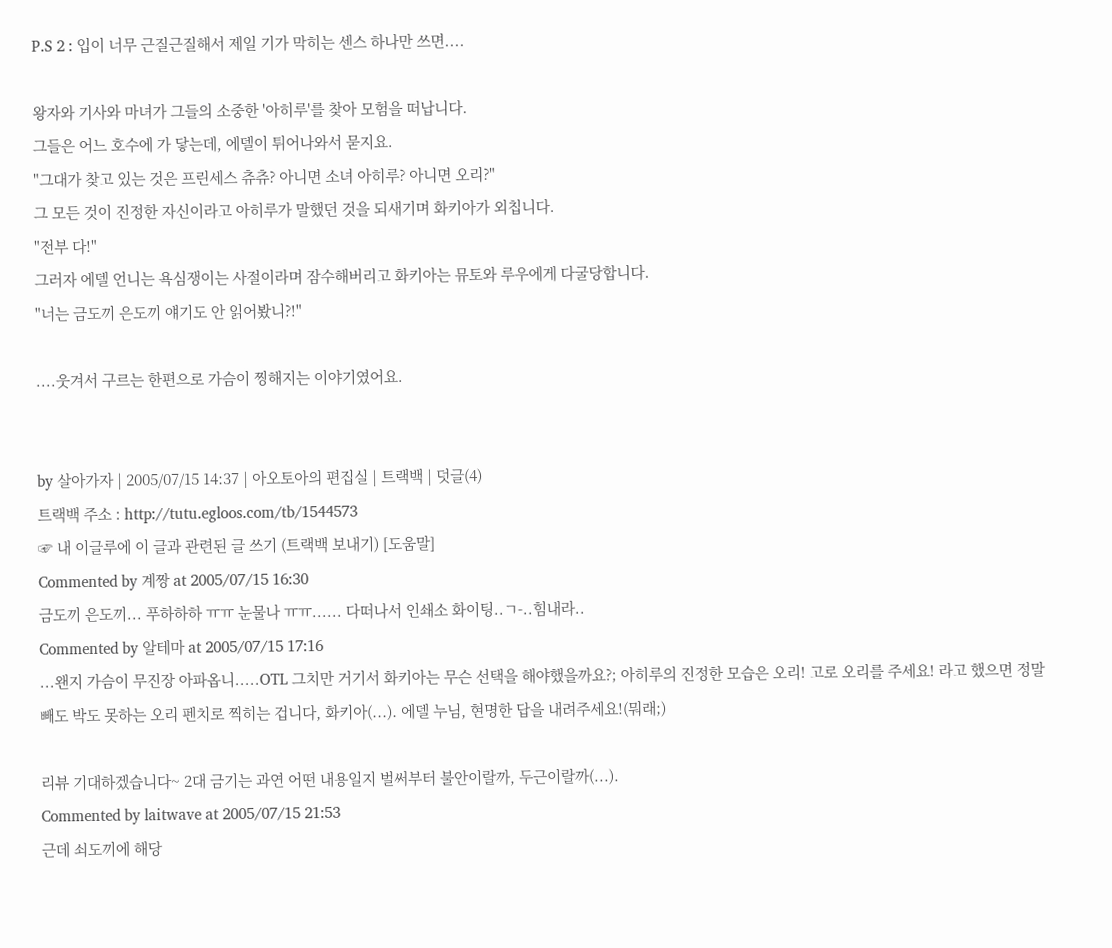P.S 2 : 입이 너무 근질근질해서 제일 기가 막히는 센스 하나만 쓰면....

왕자와 기사와 마녀가 그들의 소중한 '아히루'를 찾아 모험을 떠납니다.
그들은 어느 호수에 가 닿는데, 에델이 튀어나와서 묻지요.
"그대가 찾고 있는 것은 프린세스 츄츄? 아니면 소녀 아히루? 아니면 오리?"
그 모든 것이 진정한 자신이라고 아히루가 말했던 것을 되새기며 화키아가 외칩니다.
"전부 다!"
그러자 에델 언니는 욕심쟁이는 사절이라며 잠수해버리고 화키아는 뮤토와 루우에게 다굴당합니다.
"너는 금도끼 은도끼 얘기도 안 읽어봤니?!"

....웃겨서 구르는 한편으로 가슴이 찡해지는 이야기였어요.


by 살아가자 | 2005/07/15 14:37 | 아오토아의 편집실 | 트랙백 | 덧글(4)
트랙백 주소 : http://tutu.egloos.com/tb/1544573
☞ 내 이글루에 이 글과 관련된 글 쓰기 (트랙백 보내기) [도움말]
Commented by 계짱 at 2005/07/15 16:30
금도끼 은도끼... 푸하하하 ㅠㅠ 눈물나 ㅠㅠ...... 다떠나서 인쇄소 화이팅..ㄱ-..힘내라..
Commented by 알테마 at 2005/07/15 17:16
...왠지 가슴이 무진장 아파옵니.....OTL 그치만 거기서 화키아는 무슨 선택을 해야했을까요?; 아히루의 진정한 모습은 오리! 고로 오리를 주세요! 라고 했으면 정말 빼도 박도 못하는 오리 펜치로 찍히는 겁니다, 화키아(...). 에델 누님, 현명한 답을 내려주세요!(뭐래;)

리뷰 기대하겠습니다~ 2대 금기는 과연 어떤 내용일지 벌써부터 불안이랄까, 두근이랄까(...).
Commented by laitwave at 2005/07/15 21:53
근데 쇠도끼에 해당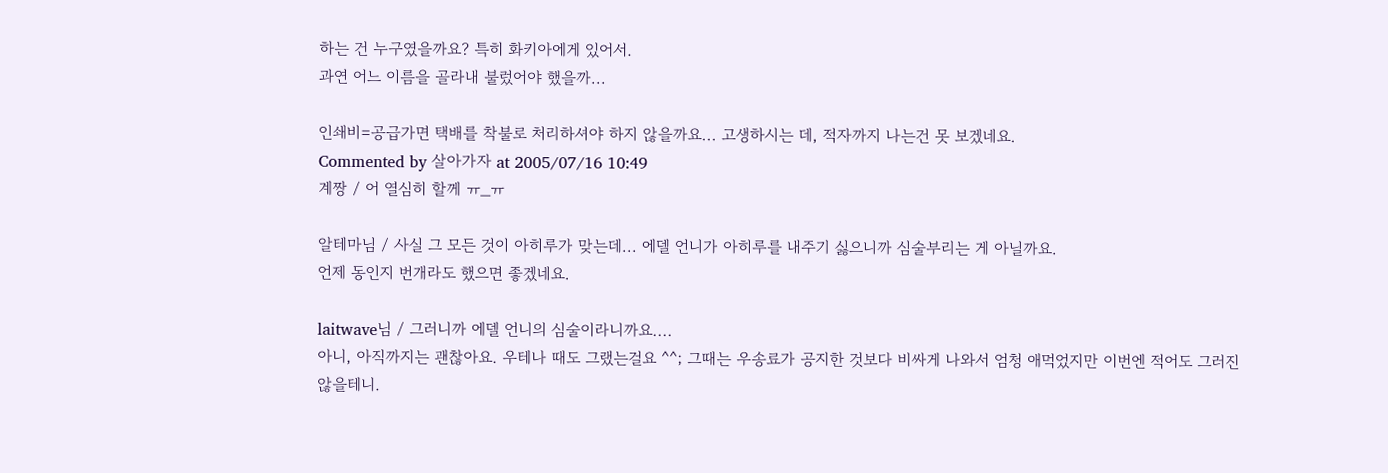하는 건 누구였을까요? 특히 화키아에게 있어서.
과연 어느 이름을 골라내 불렀어야 했을까...

인쇄비=공급가면 택배를 착불로 처리하셔야 하지 않을까요... 고생하시는 데, 적자까지 나는건 못 보겠네요.
Commented by 살아가자 at 2005/07/16 10:49
계짱 / 어 열심히 할께 ㅠ_ㅠ

알테마님 / 사실 그 모든 것이 아히루가 맞는데... 에델 언니가 아히루를 내주기 싫으니까 심술부리는 게 아닐까요.
언제 동인지 번개라도 했으면 좋겠네요.

laitwave님 / 그러니까 에델 언니의 심술이라니까요....
아니, 아직까지는 괜찮아요. 우테나 때도 그랬는걸요 ^^; 그때는 우송료가 공지한 것보다 비싸게 나와서 엄청 애먹었지만 이번엔 적어도 그러진 않을테니.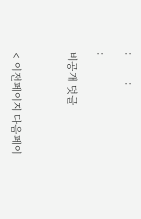:         :

:

비공개 덧글



< 이전페이지 다음페이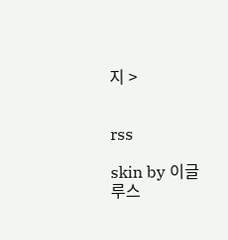지 >


rss

skin by 이글루스